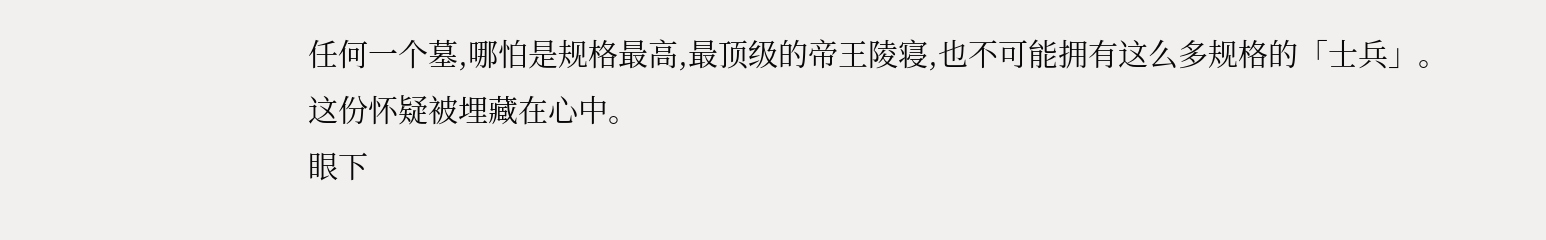任何一个墓,哪怕是规格最高,最顶级的帝王陵寝,也不可能拥有这么多规格的「士兵」。
这份怀疑被埋藏在心中。
眼下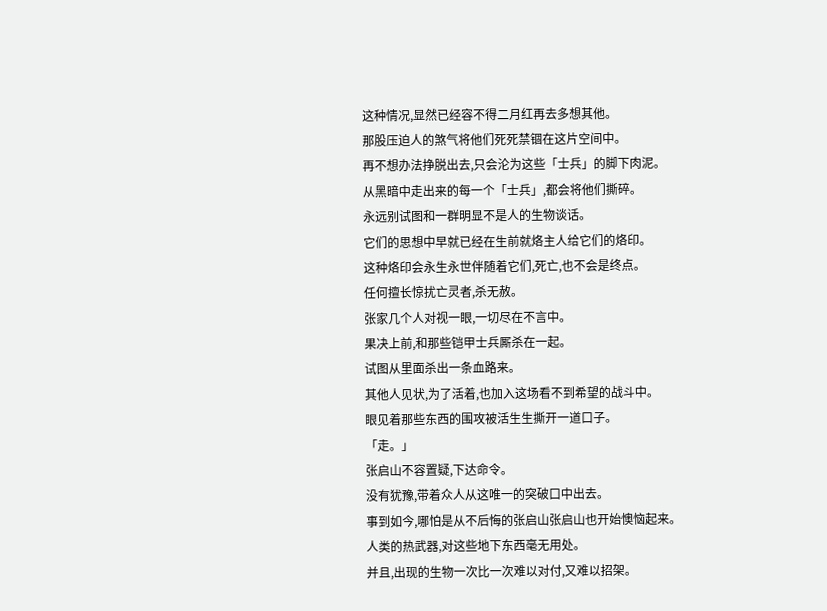这种情况,显然已经容不得二月红再去多想其他。
那股压迫人的煞气将他们死死禁锢在这片空间中。
再不想办法挣脱出去,只会沦为这些「士兵」的脚下肉泥。
从黑暗中走出来的每一个「士兵」,都会将他们撕碎。
永远别试图和一群明显不是人的生物谈话。
它们的思想中早就已经在生前就烙主人给它们的烙印。
这种烙印会永生永世伴随着它们,死亡,也不会是终点。
任何擅长惊扰亡灵者,杀无赦。
张家几个人对视一眼,一切尽在不言中。
果决上前,和那些铠甲士兵厮杀在一起。
试图从里面杀出一条血路来。
其他人见状,为了活着,也加入这场看不到希望的战斗中。
眼见着那些东西的围攻被活生生撕开一道口子。
「走。」
张启山不容置疑,下达命令。
没有犹豫,带着众人从这唯一的突破口中出去。
事到如今,哪怕是从不后悔的张启山张启山也开始懊恼起来。
人类的热武器,对这些地下东西毫无用处。
并且,出现的生物一次比一次难以对付,又难以招架。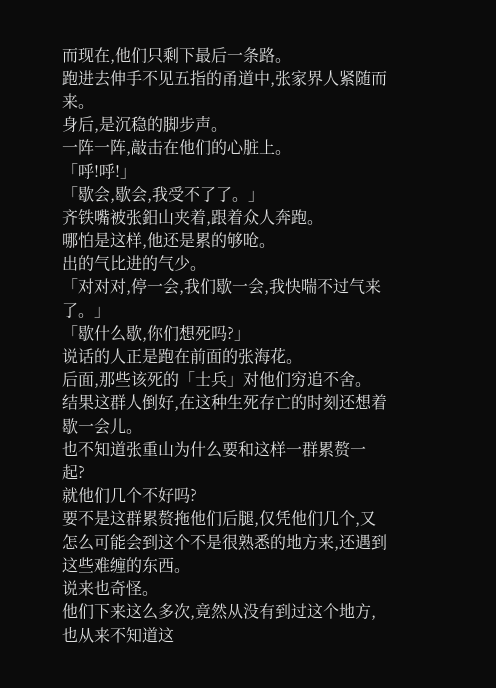而现在,他们只剩下最后一条路。
跑进去伸手不见五指的甬道中,张家界人紧随而来。
身后,是沉稳的脚步声。
一阵一阵,敲击在他们的心脏上。
「呼!呼!」
「歇会,歇会,我受不了了。」
齐铁嘴被张鈤山夹着,跟着众人奔跑。
哪怕是这样,他还是累的够呛。
出的气比进的气少。
「对对对,停一会,我们歇一会,我快喘不过气来了。」
「歇什么歇,你们想死吗?」
说话的人正是跑在前面的张海花。
后面,那些该死的「士兵」对他们穷追不舍。
结果这群人倒好,在这种生死存亡的时刻还想着歇一会儿。
也不知道张重山为什么要和这样一群累赘一起?
就他们几个不好吗?
要不是这群累赘拖他们后腿,仅凭他们几个,又怎么可能会到这个不是很熟悉的地方来,还遇到这些难缠的东西。
说来也奇怪。
他们下来这么多次,竟然从没有到过这个地方,也从来不知道这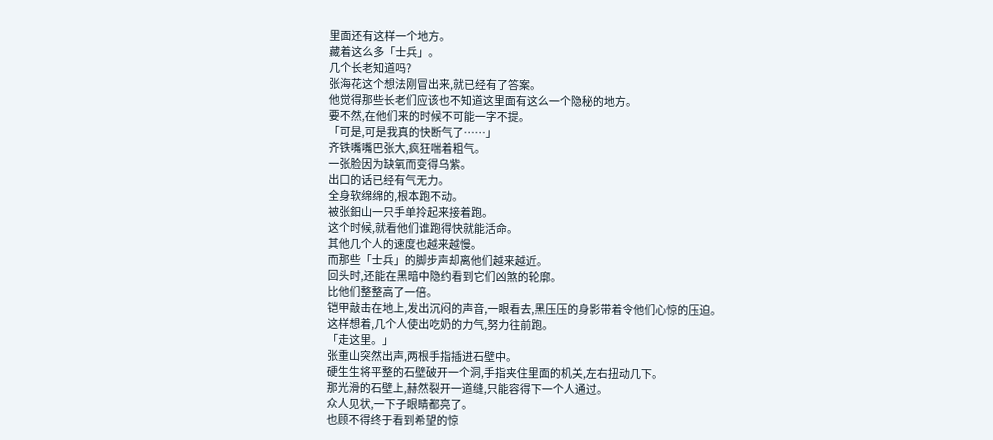里面还有这样一个地方。
藏着这么多「士兵」。
几个长老知道吗?
张海花这个想法刚冒出来,就已经有了答案。
他觉得那些长老们应该也不知道这里面有这么一个隐秘的地方。
要不然,在他们来的时候不可能一字不提。
「可是,可是我真的快断气了……」
齐铁嘴嘴巴张大,疯狂喘着粗气。
一张脸因为缺氧而变得乌紫。
出口的话已经有气无力。
全身软绵绵的,根本跑不动。
被张鈤山一只手单拎起来接着跑。
这个时候,就看他们谁跑得快就能活命。
其他几个人的速度也越来越慢。
而那些「士兵」的脚步声却离他们越来越近。
回头时,还能在黑暗中隐约看到它们凶煞的轮廓。
比他们整整高了一倍。
铠甲敲击在地上,发出沉闷的声音,一眼看去,黑压压的身影带着令他们心惊的压迫。
这样想着,几个人使出吃奶的力气,努力往前跑。
「走这里。」
张重山突然出声,两根手指插进石壁中。
硬生生将平整的石壁破开一个洞,手指夹住里面的机关,左右扭动几下。
那光滑的石壁上,赫然裂开一道缝,只能容得下一个人通过。
众人见状,一下子眼睛都亮了。
也顾不得终于看到希望的惊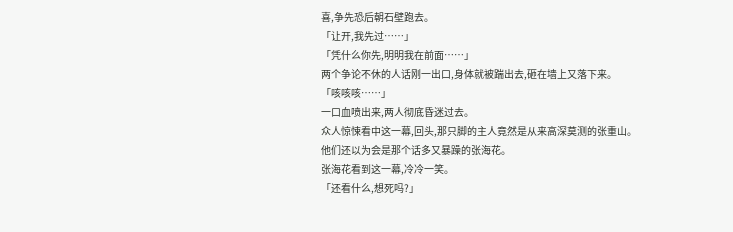喜,争先恐后朝石壁跑去。
「让开,我先过……」
「凭什么你先,明明我在前面……」
两个争论不休的人话刚一出口,身体就被踹出去,砸在墙上又落下来。
「咳咳咳……」
一口血喷出来,两人彻底昏迷过去。
众人惊悚看中这一幕,回头,那只脚的主人竟然是从来高深莫测的张重山。
他们还以为会是那个话多又暴躁的张海花。
张海花看到这一幕,冷冷一笑。
「还看什么,想死吗?」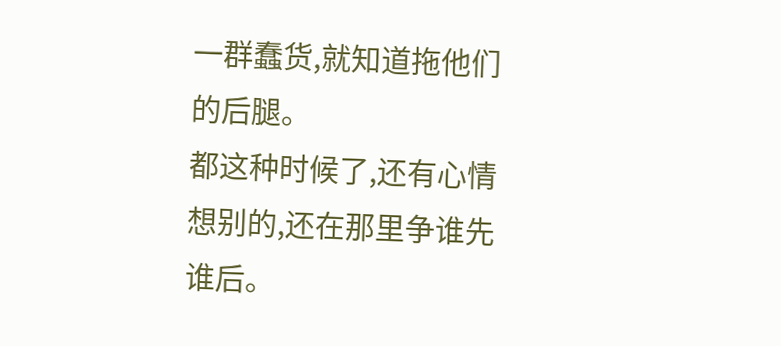一群蠢货,就知道拖他们的后腿。
都这种时候了,还有心情想别的,还在那里争谁先谁后。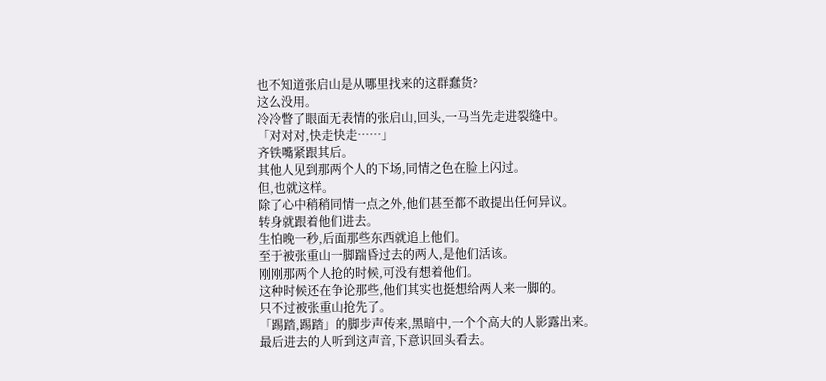也不知道张启山是从哪里找来的这群蠢货?
这么没用。
冷冷瞥了眼面无表情的张启山,回头,一马当先走进裂缝中。
「对对对,快走快走……」
齐铁嘴紧跟其后。
其他人见到那两个人的下场,同情之色在脸上闪过。
但,也就这样。
除了心中稍稍同情一点之外,他们甚至都不敢提出任何异议。
转身就跟着他们进去。
生怕晚一秒,后面那些东西就追上他们。
至于被张重山一脚踹昏过去的两人,是他们活该。
刚刚那两个人抢的时候,可没有想着他们。
这种时候还在争论那些,他们其实也挺想给两人来一脚的。
只不过被张重山抢先了。
「踢踏,踢踏」的脚步声传来,黑暗中,一个个高大的人影露出来。
最后进去的人听到这声音,下意识回头看去。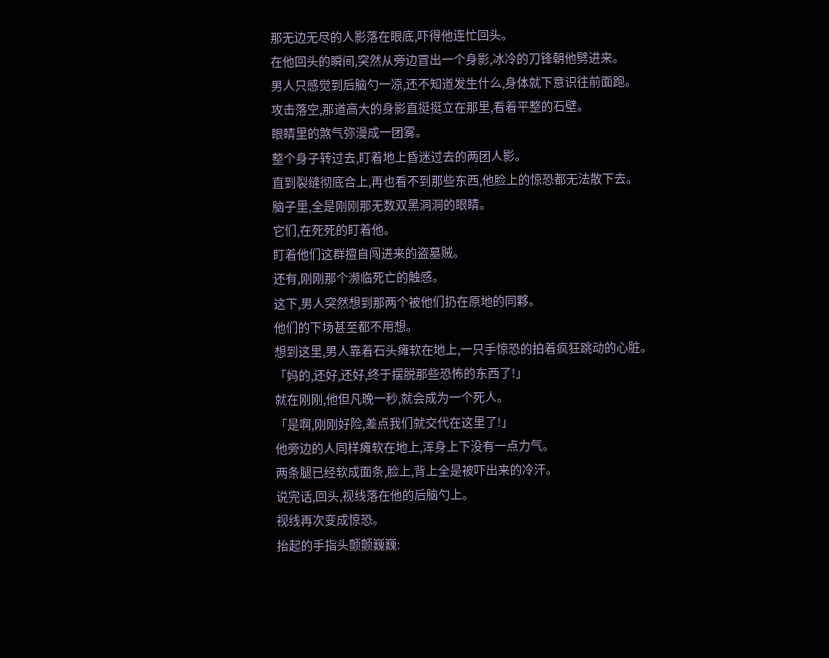那无边无尽的人影落在眼底,吓得他连忙回头。
在他回头的瞬间,突然从旁边冒出一个身影,冰冷的刀锋朝他劈进来。
男人只感觉到后脑勺一凉,还不知道发生什么,身体就下意识往前面跑。
攻击落空,那道高大的身影直挺挺立在那里,看着平整的石壁。
眼睛里的煞气弥漫成一团雾。
整个身子转过去,盯着地上昏迷过去的两团人影。
直到裂缝彻底合上,再也看不到那些东西,他脸上的惊恐都无法散下去。
脑子里,全是刚刚那无数双黑洞洞的眼睛。
它们,在死死的盯着他。
盯着他们这群擅自闯进来的盗墓贼。
还有,刚刚那个濒临死亡的触感。
这下,男人突然想到那两个被他们扔在原地的同夥。
他们的下场甚至都不用想。
想到这里,男人靠着石头瘫软在地上,一只手惊恐的拍着疯狂跳动的心脏。
「妈的,还好,还好,终于摆脱那些恐怖的东西了!」
就在刚刚,他但凡晚一秒,就会成为一个死人。
「是啊,刚刚好险,差点我们就交代在这里了!」
他旁边的人同样瘫软在地上,浑身上下没有一点力气。
两条腿已经软成面条,脸上,背上全是被吓出来的冷汗。
说完话,回头,视线落在他的后脑勺上。
视线再次变成惊恐。
抬起的手指头颤颤巍巍: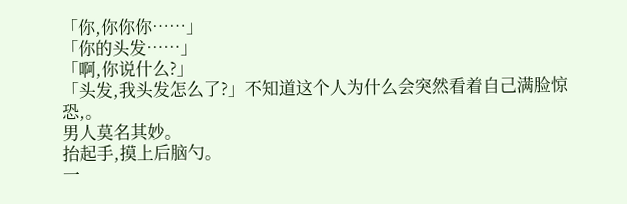「你,你你你……」
「你的头发……」
「啊,你说什么?」
「头发,我头发怎么了?」不知道这个人为什么会突然看着自己满脸惊恐,。
男人莫名其妙。
抬起手,摸上后脑勺。
一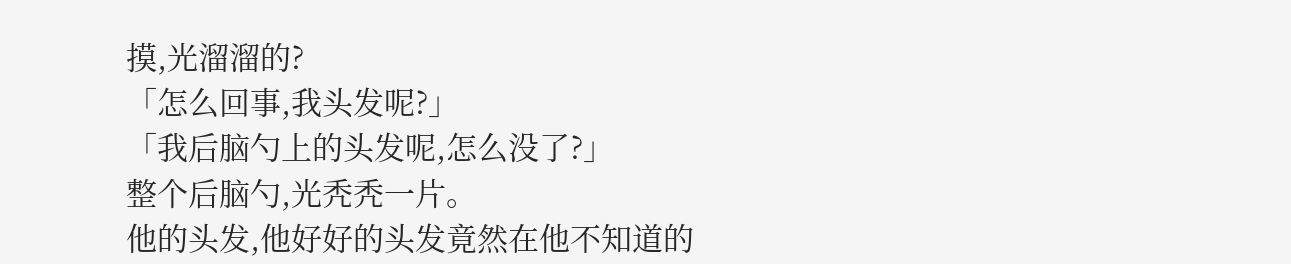摸,光溜溜的?
「怎么回事,我头发呢?」
「我后脑勺上的头发呢,怎么没了?」
整个后脑勺,光秃秃一片。
他的头发,他好好的头发竟然在他不知道的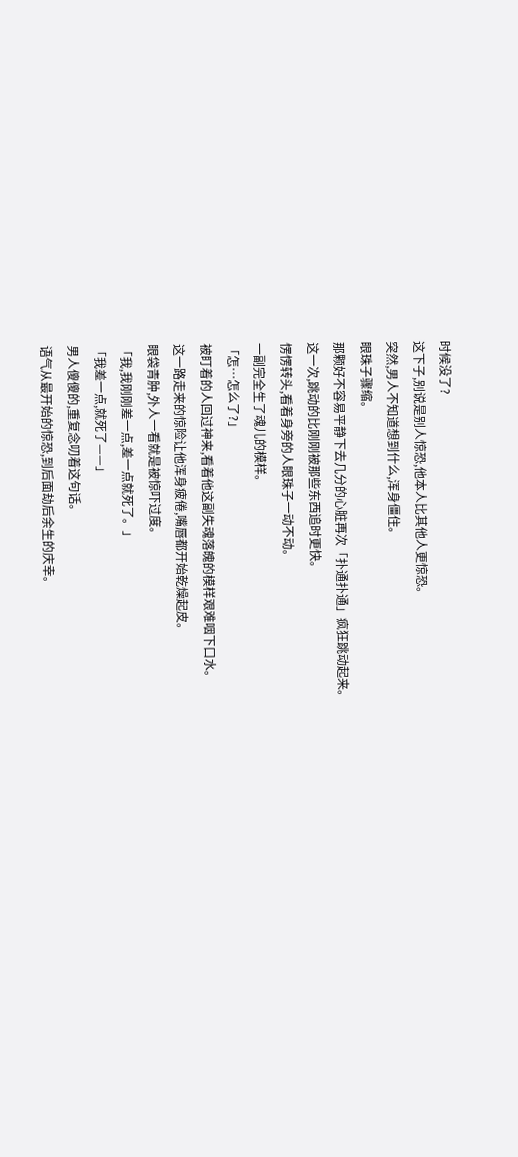时候没了?
这下子,别说是别人惊恐,他本人比其他人更惊恐。
突然,男人不知道想到什么,浑身僵住。
眼珠子骤缩。
那颗好不容易平静下去几分的心脏再次「扑通扑通」疯狂跳动起来。
这一次,跳动的比刚刚被那些东西追时更快。
愣愣转头,看着身旁的人眼珠子一动不动。
一副完全生了魂儿的模样。
「怎…怎么了?」
被盯着的人回过神来,看着他这副失魂落魄的模样艰难咽下口水。
这一路走来的惊险让他浑身疲倦,嘴唇都开始乾燥起皮。
眼袋青肿,外人一看就是被惊吓过度。
「我,我刚刚差一点,差一点就死了。」
「我差一点,就死了——」
男人傻傻的,重复念叨着这句话。
语气从最开始的惊恐,到后面劫后余生的庆幸。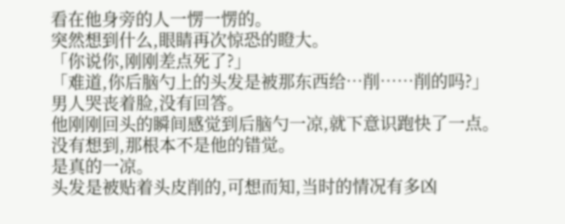看在他身旁的人一愣一愣的。
突然想到什么,眼睛再次惊恐的瞪大。
「你说你,刚刚差点死了?」
「难道,你后脑勺上的头发是被那东西给…削……削的吗?」
男人哭丧着脸,没有回答。
他刚刚回头的瞬间感觉到后脑勺一凉,就下意识跑快了一点。
没有想到,那根本不是他的错觉。
是真的一凉。
头发是被贴着头皮削的,可想而知,当时的情况有多凶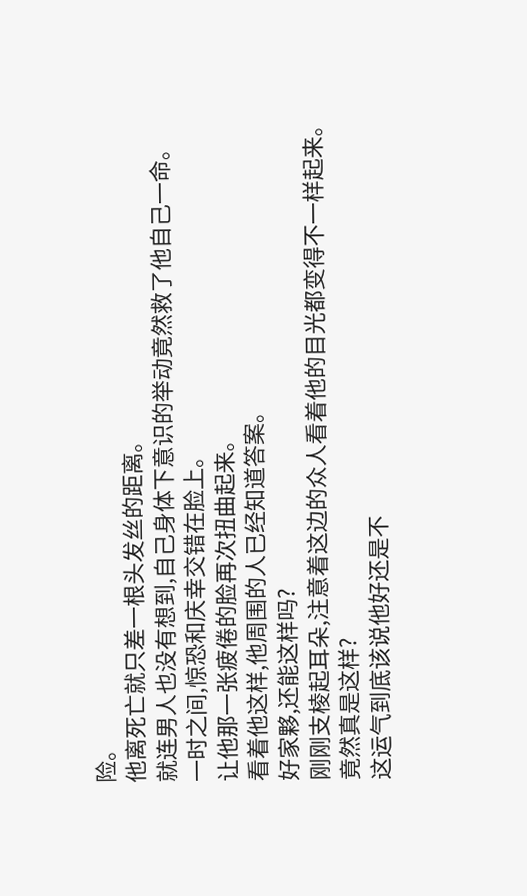险。
他离死亡就只差一根头发丝的距离。
就连男人也没有想到,自己身体下意识的举动竟然救了他自己一命。
一时之间,惊恐和庆幸交错在脸上。
让他那一张疲倦的脸再次扭曲起来。
看着他这样,他周围的人已经知道答案。
好家夥,还能这样吗?
刚刚支棱起耳朵,注意着这边的众人看着他的目光都变得不一样起来。
竟然真是这样?
这运气到底该说他好还是不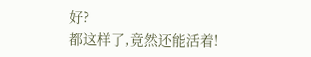好?
都这样了,竟然还能活着!